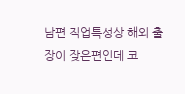남편 직업특성상 해외 출장이 잦은편인데 코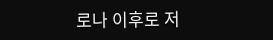로나 이후로 저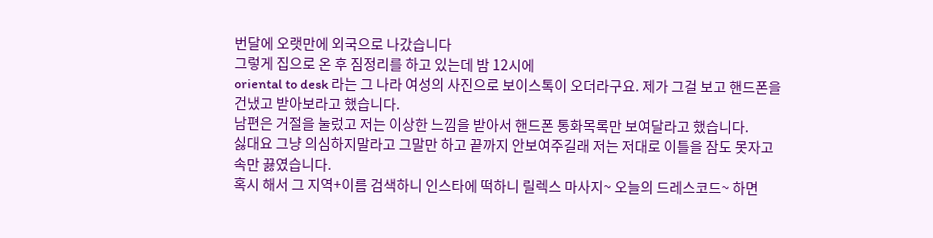번달에 오랫만에 외국으로 나갔습니다
그렇게 집으로 온 후 짐정리를 하고 있는데 밤 12시에
oriental to desk 라는 그 나라 여성의 사진으로 보이스톡이 오더라구요. 제가 그걸 보고 핸드폰을 건냈고 받아보라고 했습니다.
남편은 거절을 눌렀고 저는 이상한 느낌을 받아서 핸드폰 통화목록만 보여달라고 했습니다.
싫대요 그냥 의심하지말라고 그말만 하고 끝까지 안보여주길래 저는 저대로 이틀을 잠도 못자고 속만 끓였습니다.
혹시 해서 그 지역+이름 검색하니 인스타에 떡하니 릴렉스 마사지~ 오늘의 드레스코드~ 하면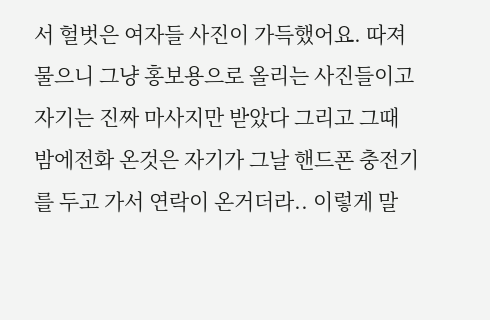서 헐벗은 여자들 사진이 가득했어요. 따져 물으니 그냥 홍보용으로 올리는 사진들이고 자기는 진짜 마사지만 받았다 그리고 그때 밤에전화 온것은 자기가 그날 핸드폰 충전기를 두고 가서 연락이 온거더라.. 이렇게 말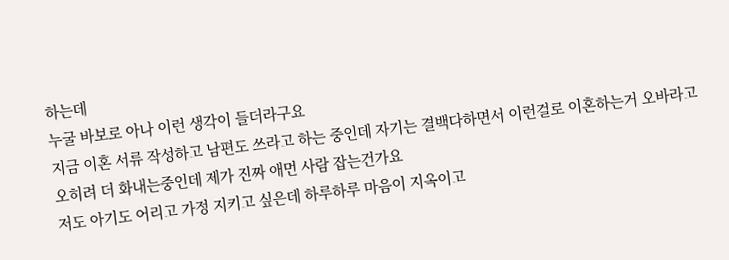하는데
누굴 바보로 아나 이런 생각이 들더라구요
지금 이혼 서류 작성하고 남편도 쓰라고 하는 중인데 자기는 결백다하면서 이런걸로 이혼하는거 오바라고 오히려 더 화내는중인데 제가 진짜 애먼 사람 잡는건가요
저도 아기도 어리고 가정 지키고 싶은데 하루하루 마음이 지옥이고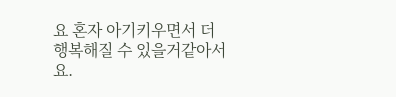요 혼자 아기키우면서 더 행복해질 수 있을거같아서요.